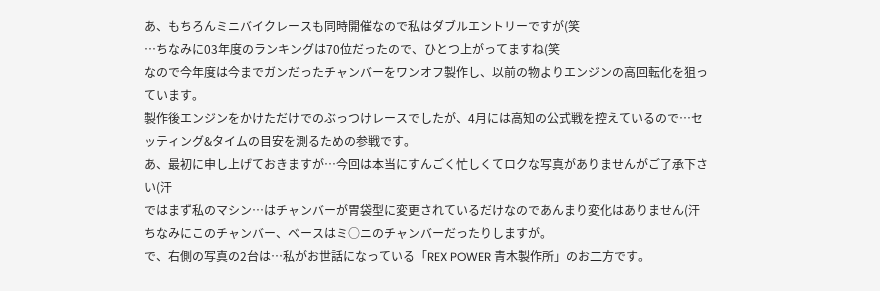あ、もちろんミニバイクレースも同時開催なので私はダブルエントリーですが(笑
…ちなみに03年度のランキングは70位だったので、ひとつ上がってますね(笑
なので今年度は今までガンだったチャンバーをワンオフ製作し、以前の物よりエンジンの高回転化を狙っています。
製作後エンジンをかけただけでのぶっつけレースでしたが、4月には高知の公式戦を控えているので…セッティング&タイムの目安を測るための参戦です。
あ、最初に申し上げておきますが…今回は本当にすんごく忙しくてロクな写真がありませんがご了承下さい(汗
ではまず私のマシン…はチャンバーが胃袋型に変更されているだけなのであんまり変化はありません(汗
ちなみにこのチャンバー、ベースはミ○ニのチャンバーだったりしますが。
で、右側の写真の2台は…私がお世話になっている「REX POWER 青木製作所」のお二方です。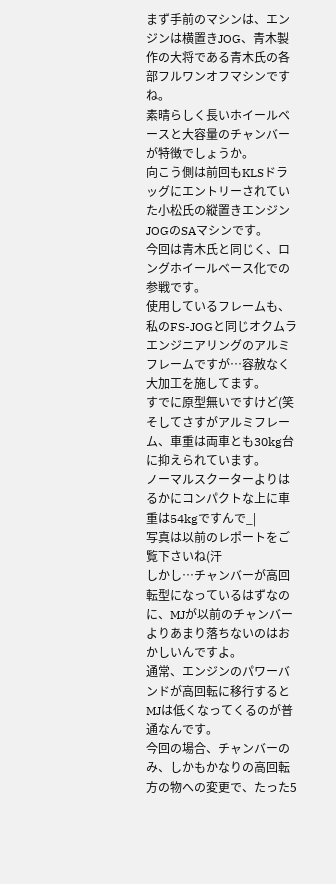まず手前のマシンは、エンジンは横置きJOG、青木製作の大将である青木氏の各部フルワンオフマシンですね。
素晴らしく長いホイールベースと大容量のチャンバーが特徴でしょうか。
向こう側は前回もKLSドラッグにエントリーされていた小松氏の縦置きエンジンJOGのSAマシンです。
今回は青木氏と同じく、ロングホイールベース化での参戦です。
使用しているフレームも、私のFS-JOGと同じオクムラエンジニアリングのアルミフレームですが…容赦なく大加工を施してます。
すでに原型無いですけど(笑
そしてさすがアルミフレーム、車重は両車とも30kg台に抑えられています。
ノーマルスクーターよりはるかにコンパクトな上に車重は54kgですんで_|
写真は以前のレポートをご覧下さいね(汗
しかし…チャンバーが高回転型になっているはずなのに、MJが以前のチャンバーよりあまり落ちないのはおかしいんですよ。
通常、エンジンのパワーバンドが高回転に移行するとMJは低くなってくるのが普通なんです。
今回の場合、チャンバーのみ、しかもかなりの高回転方の物への変更で、たった5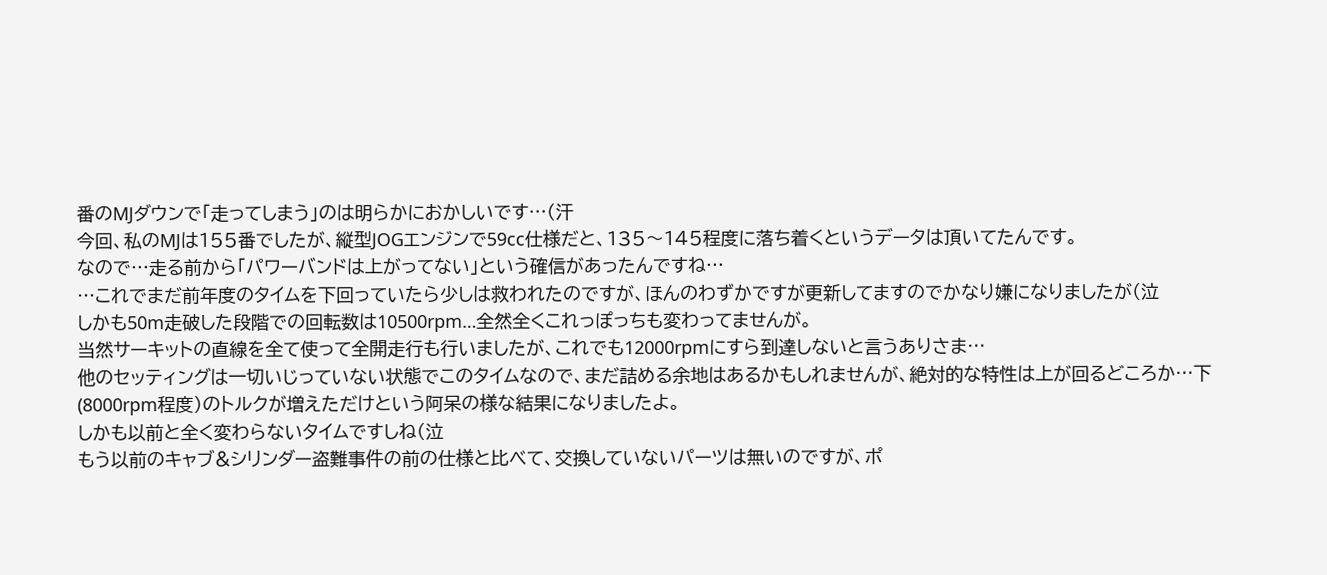番のMJダウンで「走ってしまう」のは明らかにおかしいです…(汗
今回、私のMJは155番でしたが、縦型JOGエンジンで59cc仕様だと、135〜145程度に落ち着くというデータは頂いてたんです。
なので…走る前から「パワーバンドは上がってない」という確信があったんですね…
…これでまだ前年度のタイムを下回っていたら少しは救われたのですが、ほんのわずかですが更新してますのでかなり嫌になりましたが(泣
しかも50m走破した段階での回転数は10500rpm…全然全くこれっぽっちも変わってませんが。
当然サーキットの直線を全て使って全開走行も行いましたが、これでも12000rpmにすら到達しないと言うありさま…
他のセッティングは一切いじっていない状態でこのタイムなので、まだ詰める余地はあるかもしれませんが、絶対的な特性は上が回るどころか…下(8000rpm程度)のトルクが増えただけという阿呆の様な結果になりましたよ。
しかも以前と全く変わらないタイムですしね(泣
もう以前のキャブ&シリンダー盗難事件の前の仕様と比べて、交換していないパーツは無いのですが、ポ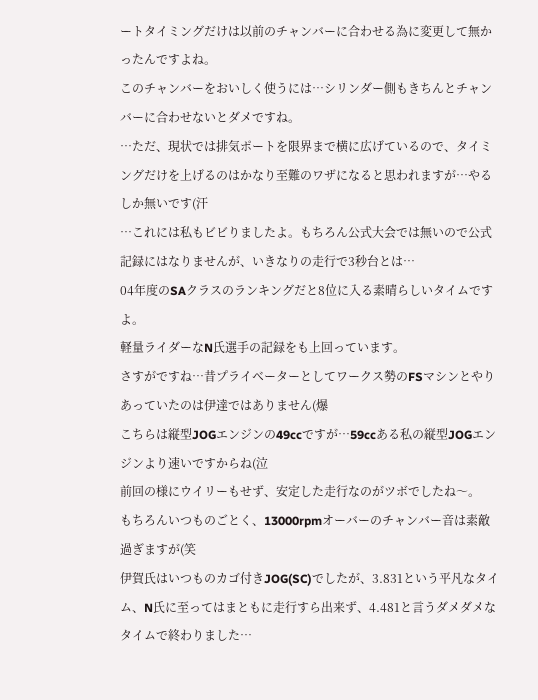ートタイミングだけは以前のチャンバーに合わせる為に変更して無かったんですよね。
このチャンバーをおいしく使うには…シリンダー側もきちんとチャンバーに合わせないとダメですね。
…ただ、現状では排気ポートを限界まで横に広げているので、タイミングだけを上げるのはかなり至難のワザになると思われますが…やるしか無いです(汗
…これには私もビビりましたよ。もちろん公式大会では無いので公式記録にはなりませんが、いきなりの走行で3秒台とは…
04年度のSAクラスのランキングだと8位に入る素晴らしいタイムですよ。
軽量ライダーなN氏選手の記録をも上回っています。
さすがですね…昔プライベーターとしてワークス勢のFSマシンとやりあっていたのは伊達ではありません(爆
こちらは縦型JOGエンジンの49ccですが…59ccある私の縦型JOGエンジンより速いですからね(泣
前回の様にウイリーもせず、安定した走行なのがツボでしたね〜。
もちろんいつものごとく、13000rpmオーバーのチャンバー音は素敵過ぎますが(笑
伊賀氏はいつものカゴ付きJOG(SC)でしたが、3.831という平凡なタイム、N氏に至ってはまともに走行すら出来ず、4.481と言うダメダメなタイムで終わりました…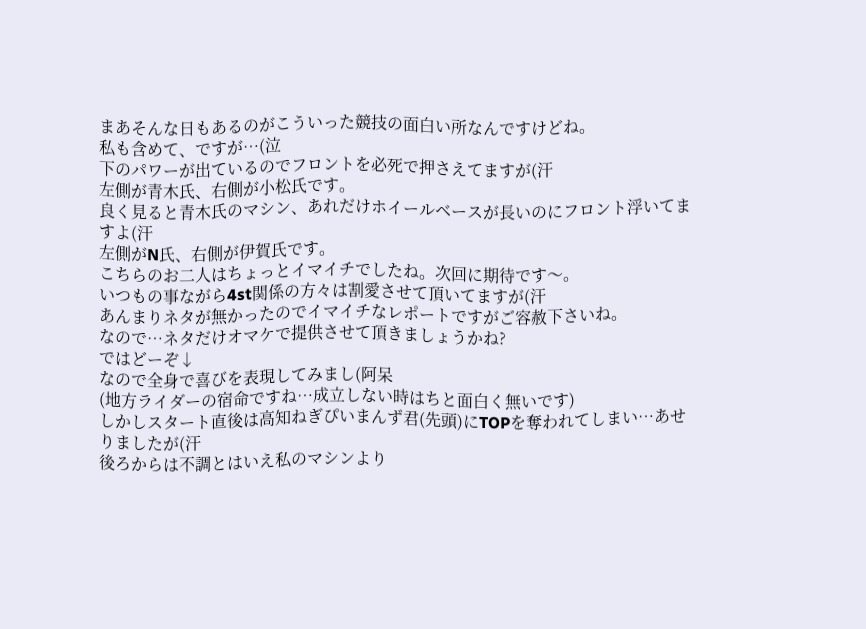まあそんな日もあるのがこういった競技の面白い所なんですけどね。
私も含めて、ですが…(泣
下のパワーが出ているのでフロントを必死で押さえてますが(汗
左側が青木氏、右側が小松氏です。
良く見ると青木氏のマシン、あれだけホイールベースが長いのにフロント浮いてますよ(汗
左側がN氏、右側が伊賀氏です。
こちらのお二人はちょっとイマイチでしたね。次回に期待です〜。
いつもの事ながら4st関係の方々は割愛させて頂いてますが(汗
あんまりネタが無かったのでイマイチなレポートですがご容赦下さいね。
なので…ネタだけオマケで提供させて頂きましょうかね?
ではどーぞ↓
なので全身で喜びを表現してみまし(阿呆
(地方ライダーの宿命ですね…成立しない時はちと面白く無いです)
しかしスタート直後は高知ねぎぴいまんず君(先頭)にTOPを奪われてしまい…あせりましたが(汗
後ろからは不調とはいえ私のマシンより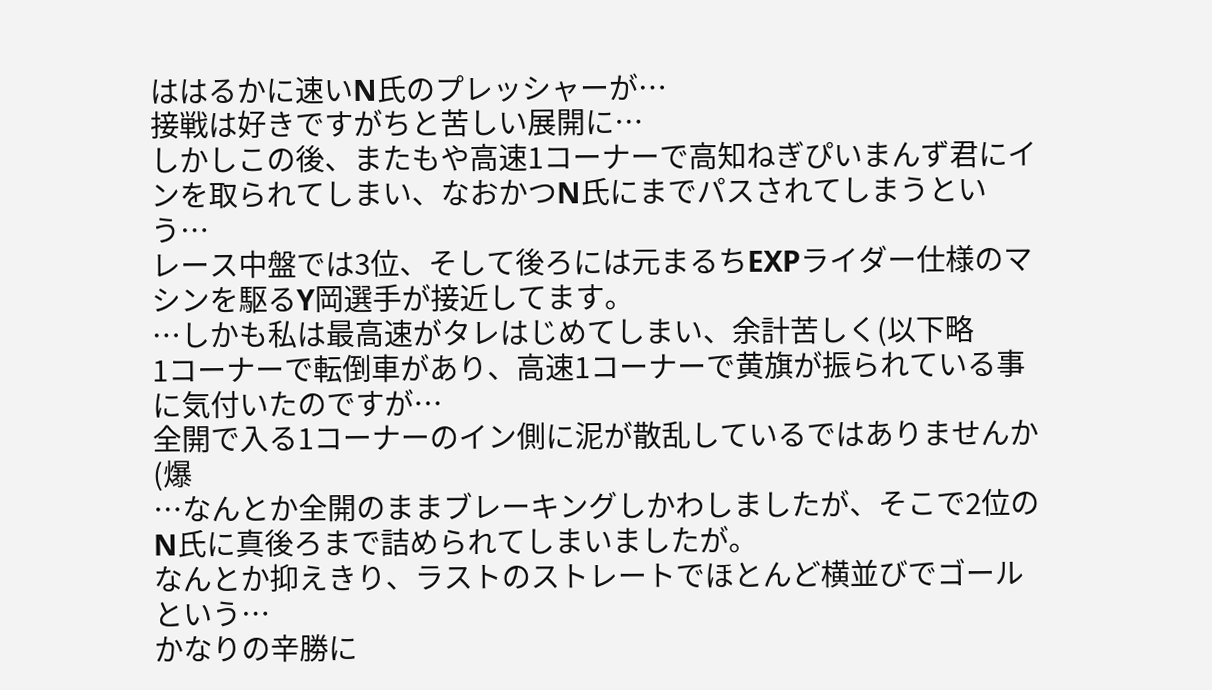ははるかに速いN氏のプレッシャーが…
接戦は好きですがちと苦しい展開に…
しかしこの後、またもや高速1コーナーで高知ねぎぴいまんず君にインを取られてしまい、なおかつN氏にまでパスされてしまうという…
レース中盤では3位、そして後ろには元まるちEXPライダー仕様のマシンを駆るY岡選手が接近してます。
…しかも私は最高速がタレはじめてしまい、余計苦しく(以下略
1コーナーで転倒車があり、高速1コーナーで黄旗が振られている事に気付いたのですが…
全開で入る1コーナーのイン側に泥が散乱しているではありませんか(爆
…なんとか全開のままブレーキングしかわしましたが、そこで2位のN氏に真後ろまで詰められてしまいましたが。
なんとか抑えきり、ラストのストレートでほとんど横並びでゴールという…
かなりの辛勝に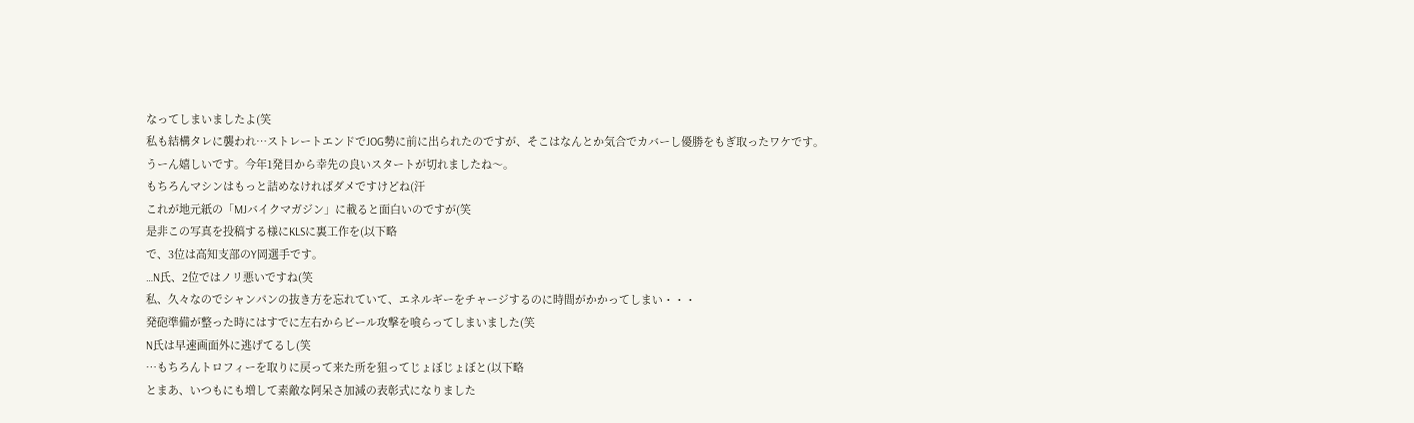なってしまいましたよ(笑
私も結構タレに襲われ…ストレートエンドでJOG勢に前に出られたのですが、そこはなんとか気合でカバーし優勝をもぎ取ったワケです。
うーん嬉しいです。今年1発目から幸先の良いスタートが切れましたね〜。
もちろんマシンはもっと詰めなければダメですけどね(汗
これが地元紙の「MJバイクマガジン」に載ると面白いのですが(笑
是非この写真を投稿する様にKLSに裏工作を(以下略
で、3位は高知支部のY岡選手です。
…N氏、2位ではノリ悪いですね(笑
私、久々なのでシャンパンの抜き方を忘れていて、エネルギーをチャージするのに時間がかかってしまい・・・
発砲準備が整った時にはすでに左右からビール攻撃を喰らってしまいました(笑
N氏は早速画面外に逃げてるし(笑
…もちろんトロフィーを取りに戻って来た所を狙ってじょぼじょぼと(以下略
とまあ、いつもにも増して素敵な阿呆さ加減の表彰式になりました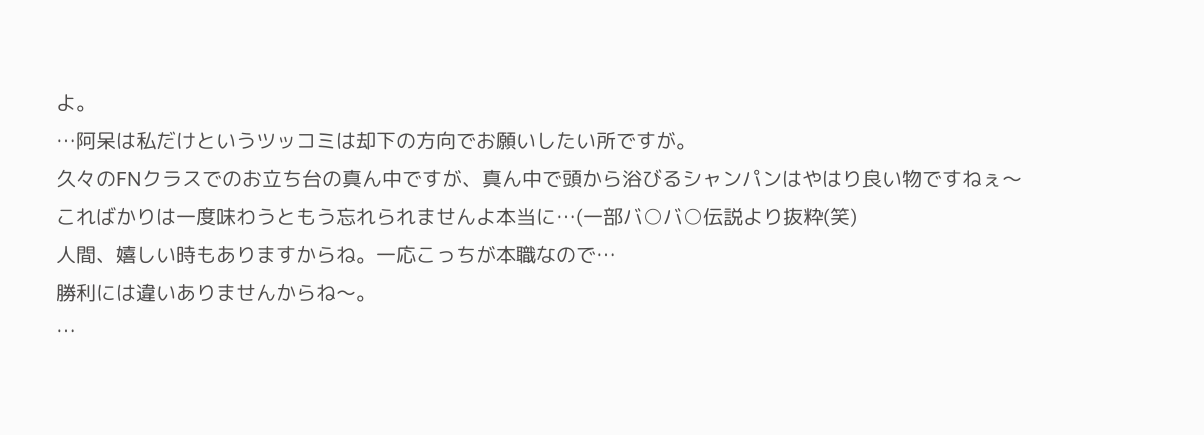よ。
…阿呆は私だけというツッコミは却下の方向でお願いしたい所ですが。
久々のFNクラスでのお立ち台の真ん中ですが、真ん中で頭から浴びるシャンパンはやはり良い物ですねぇ〜
こればかりは一度味わうともう忘れられませんよ本当に…(一部バ○バ○伝説より抜粋(笑)
人間、嬉しい時もありますからね。一応こっちが本職なので…
勝利には違いありませんからね〜。
…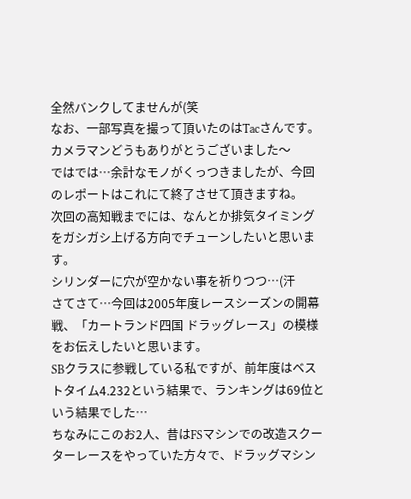全然バンクしてませんが(笑
なお、一部写真を撮って頂いたのはTacさんです。
カメラマンどうもありがとうございました〜
ではでは…余計なモノがくっつきましたが、今回のレポートはこれにて終了させて頂きますね。
次回の高知戦までには、なんとか排気タイミングをガシガシ上げる方向でチューンしたいと思います。
シリンダーに穴が空かない事を祈りつつ…(汗
さてさて…今回は2005年度レースシーズンの開幕戦、「カートランド四国 ドラッグレース」の模様をお伝えしたいと思います。
SBクラスに参戦している私ですが、前年度はベストタイム4.232という結果で、ランキングは69位という結果でした…
ちなみにこのお2人、昔はFSマシンでの改造スクーターレースをやっていた方々で、ドラッグマシン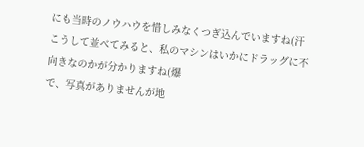にも当時のノウハウを惜しみなくつぎ込んでいますね(汗
こうして並べてみると、私のマシンはいかにドラッグに不向きなのかが分かりますね(爆
で、写真がありませんが地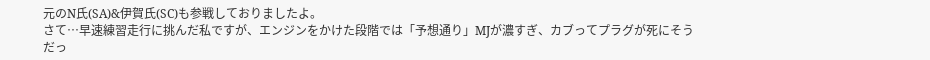元のN氏(SA)&伊賀氏(SC)も参戦しておりましたよ。
さて…早速練習走行に挑んだ私ですが、エンジンをかけた段階では「予想通り」MJが濃すぎ、カブってプラグが死にそうだっ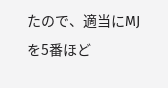たので、適当にMJを5番ほど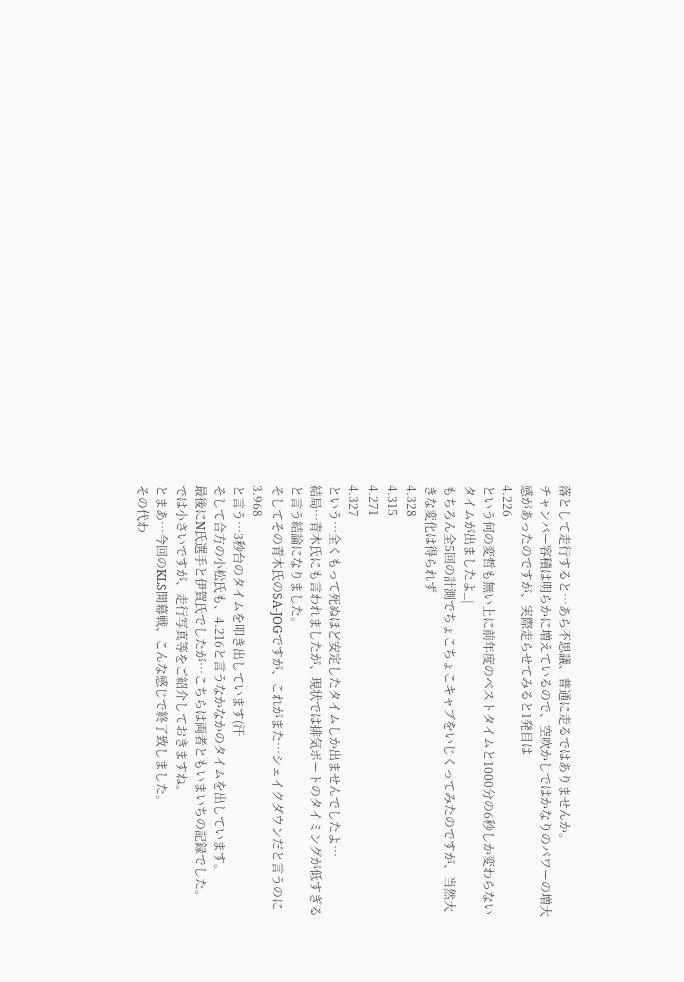落として走行すると…あら不思議、普通に走るではありませんか。
チャンバー容積は明らかに増えているので、空吹かしではかなりのパワーの増大感があったのですが、実際走らせてみると1発目は
4.226
という何の変哲も無い上に前年度のベストタイムと1000分の6秒しか変わらないタイムが出ましたよ_|
もちろん全5回の計測でちょこちょこキャブをいじくってみたのですが、当然大きな変化は得られず
4.328
4.315
4.271
4.327
という…全くもって死ぬほど安定したタイムしか出ませんでしたよ…
結局…青木氏にも言われましたが、現状では排気ポートのタイミングが低すぎると言う結論になりました。
そしてその青木氏のSA-JOGですが、これがまた…シェイクダウンだと言うのに
3.968
と言う…3秒台のタイムを叩き出しています(汗
そして合方の小松氏も、4.216と言うなかなかのタイムを出しています。
最後にN氏選手と伊賀氏でしたが…こちらは両者ともいまいちの記録でした。
では小さいですが、走行写真等をご紹介しておきますね。
とまあ…今回のKLS開幕戦、こんな感じで終了致しました。
その代わ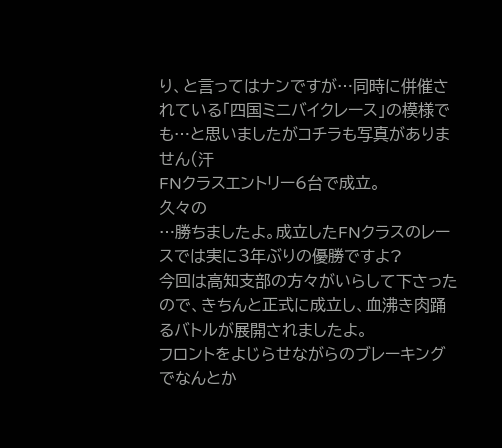り、と言ってはナンですが…同時に併催されている「四国ミニバイクレース」の模様でも…と思いましたがコチラも写真がありません(汗
FNクラスエントリー6台で成立。
久々の
…勝ちましたよ。成立したFNクラスのレースでは実に3年ぶりの優勝ですよ?
今回は高知支部の方々がいらして下さったので、きちんと正式に成立し、血沸き肉踊るバトルが展開されましたよ。
フロントをよじらせながらのブレーキングでなんとか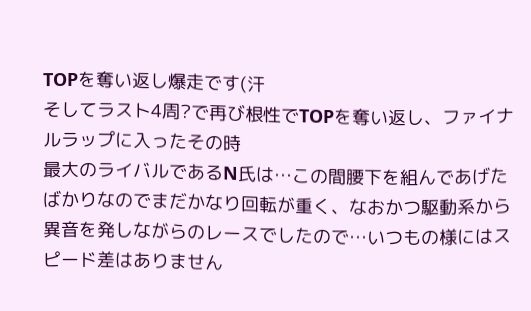TOPを奪い返し爆走です(汗
そしてラスト4周?で再び根性でTOPを奪い返し、ファイナルラップに入ったその時
最大のライバルであるN氏は…この間腰下を組んであげたばかりなのでまだかなり回転が重く、なおかつ駆動系から異音を発しながらのレースでしたので…いつもの様にはスピード差はありません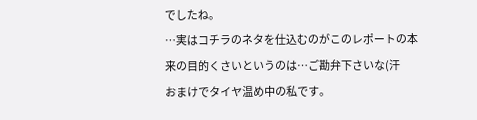でしたね。
…実はコチラのネタを仕込むのがこのレポートの本来の目的くさいというのは…ご勘弁下さいな(汗
おまけでタイヤ温め中の私です。